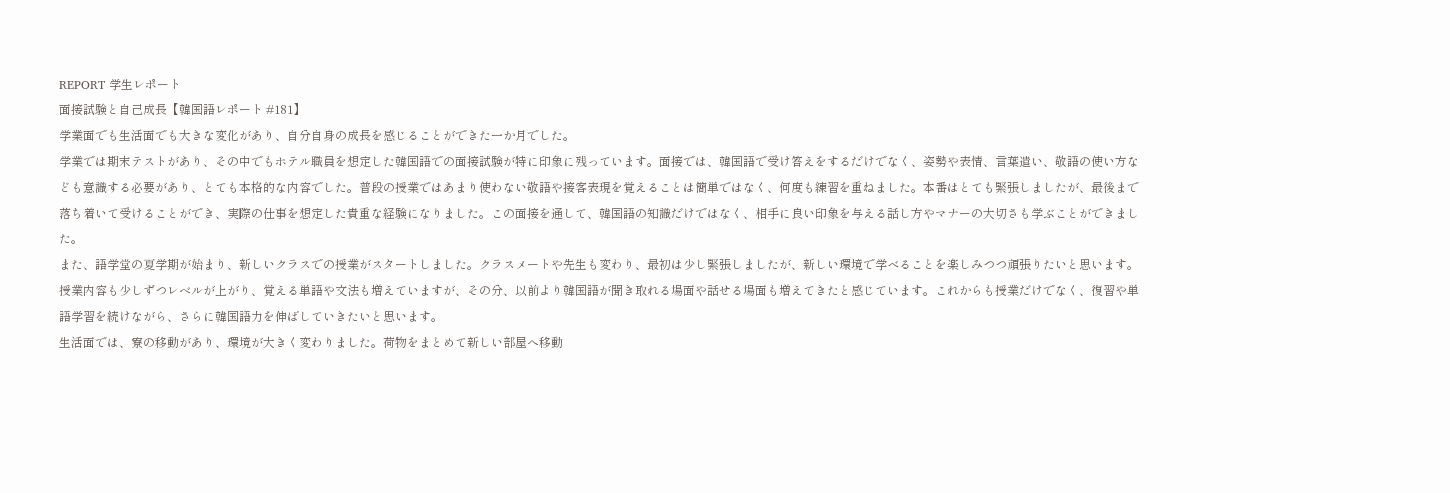REPORT 学生レポート
面接試験と自己成長【韓国語レポート #181】
学業面でも生活面でも大きな変化があり、自分自身の成長を感じることができた一か月でした。
学業では期末テストがあり、その中でもホテル職員を想定した韓国語での面接試験が特に印象に残っています。面接では、韓国語で受け答えをするだけでなく、姿勢や表情、言葉遣い、敬語の使い方なども意識する必要があり、とても本格的な内容でした。普段の授業ではあまり使わない敬語や接客表現を覚えることは簡単ではなく、何度も練習を重ねました。本番はとても緊張しましたが、最後まで落ち着いて受けることができ、実際の仕事を想定した貴重な経験になりました。この面接を通して、韓国語の知識だけではなく、相手に良い印象を与える話し方やマナーの大切さも学ぶことができました。
また、語学堂の夏学期が始まり、新しいクラスでの授業がスタートしました。クラスメートや先生も変わり、最初は少し緊張しましたが、新しい環境で学べることを楽しみつつ頑張りたいと思います。授業内容も少しずつレベルが上がり、覚える単語や文法も増えていますが、その分、以前より韓国語が聞き取れる場面や話せる場面も増えてきたと感じています。これからも授業だけでなく、復習や単語学習を続けながら、さらに韓国語力を伸ばしていきたいと思います。
生活面では、寮の移動があり、環境が大きく変わりました。荷物をまとめて新しい部屋へ移動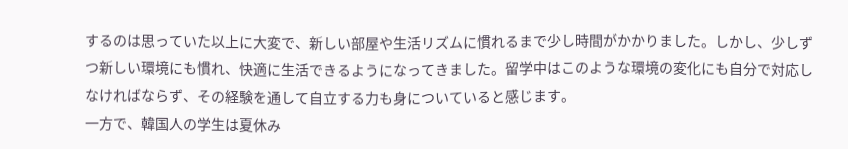するのは思っていた以上に大変で、新しい部屋や生活リズムに慣れるまで少し時間がかかりました。しかし、少しずつ新しい環境にも慣れ、快適に生活できるようになってきました。留学中はこのような環境の変化にも自分で対応しなければならず、その経験を通して自立する力も身についていると感じます。
一方で、韓国人の学生は夏休み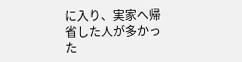に入り、実家へ帰省した人が多かった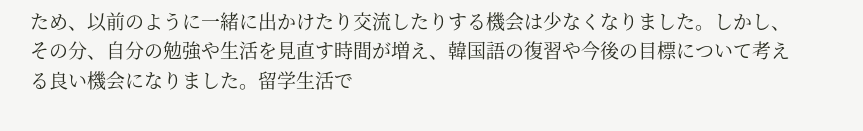ため、以前のように一緒に出かけたり交流したりする機会は少なくなりました。しかし、その分、自分の勉強や生活を見直す時間が増え、韓国語の復習や今後の目標について考える良い機会になりました。留学生活で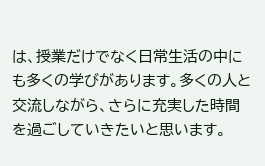は、授業だけでなく日常生活の中にも多くの学びがあります。多くの人と交流しながら、さらに充実した時間を過ごしていきたいと思います。